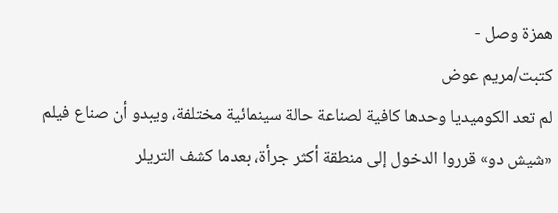همزة وصل -
كتبت/مريم عوض
لم تعد الكوميديا وحدها كافية لصناعة حالة سينمائية مختلفة، ويبدو أن صناع فيلم «شيش دو» قرروا الدخول إلى منطقة أكثر جرأة، بعدما كشف التريلر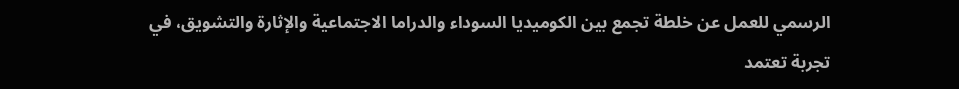الرسمي للعمل عن خلطة تجمع بين الكوميديا السوداء والدراما الاجتماعية والإثارة والتشويق، في تجربة تعتمد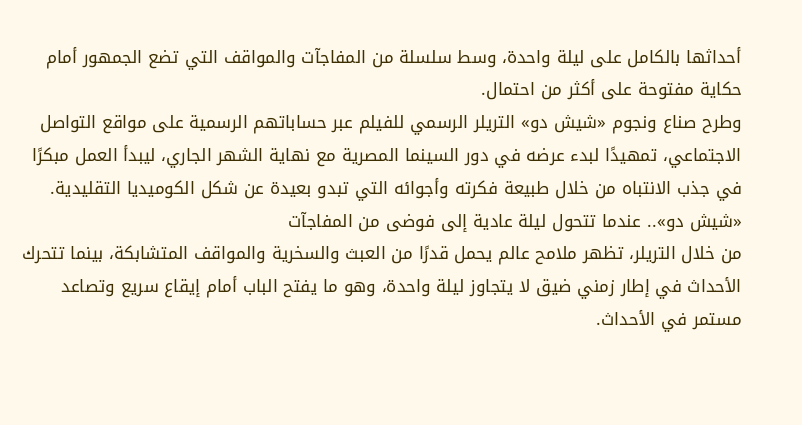أحداثها بالكامل على ليلة واحدة، وسط سلسلة من المفاجآت والمواقف التي تضع الجمهور أمام حكاية مفتوحة على أكثر من احتمال.
وطرح صناع ونجوم «شيش دو» التريلر الرسمي للفيلم عبر حساباتهم الرسمية على مواقع التواصل الاجتماعي، تمهيدًا لبدء عرضه في دور السينما المصرية مع نهاية الشهر الجاري، ليبدأ العمل مبكرًا في جذب الانتباه من خلال طبيعة فكرته وأجوائه التي تبدو بعيدة عن شكل الكوميديا التقليدية.
«شيش دو».. عندما تتحول ليلة عادية إلى فوضى من المفاجآت
من خلال التريلر، تظهر ملامح عالم يحمل قدرًا من العبث والسخرية والمواقف المتشابكة، بينما تتحرك الأحداث في إطار زمني ضيق لا يتجاوز ليلة واحدة، وهو ما يفتح الباب أمام إيقاع سريع وتصاعد مستمر في الأحداث.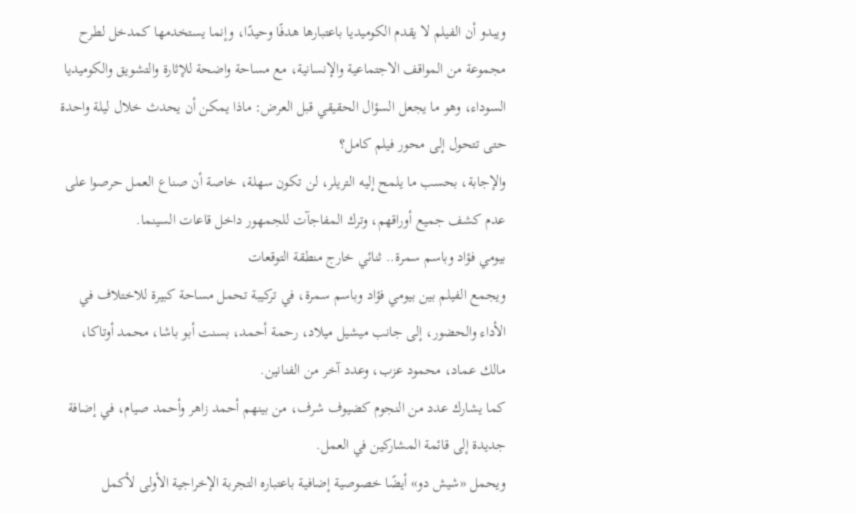ويبدو أن الفيلم لا يقدم الكوميديا باعتبارها هدفًا وحيدًا، وإنما يستخدمها كمدخل لطرح مجموعة من المواقف الاجتماعية والإنسانية، مع مساحة واضحة للإثارة والتشويق والكوميديا السوداء، وهو ما يجعل السؤال الحقيقي قبل العرض: ماذا يمكن أن يحدث خلال ليلة واحدة حتى تتحول إلى محور فيلم كامل؟
والإجابة، بحسب ما يلمح إليه التريلر، لن تكون سهلة، خاصة أن صناع العمل حرصوا على عدم كشف جميع أوراقهم، وترك المفاجآت للجمهور داخل قاعات السينما.
بيومي فؤاد وباسم سمرة.. ثنائي خارج منطقة التوقعات
ويجمع الفيلم بين بيومي فؤاد وباسم سمرة، في تركيبة تحمل مساحة كبيرة للاختلاف في الأداء والحضور، إلى جانب ميشيل ميلاد، رحمة أحمد، بسنت أبو باشا، محمد أوتاكا، مالك عماد، محمود عزب، وعدد آخر من الفنانين.
كما يشارك عدد من النجوم كضيوف شرف، من بينهم أحمد زاهر وأحمد صيام، في إضافة جديدة إلى قائمة المشاركين في العمل.
ويحمل «شيش دو» أيضًا خصوصية إضافية باعتباره التجربة الإخراجية الأولى لأكمل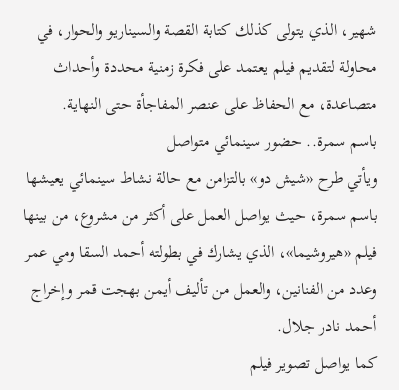شهير، الذي يتولى كذلك كتابة القصة والسيناريو والحوار، في محاولة لتقديم فيلم يعتمد على فكرة زمنية محددة وأحداث متصاعدة، مع الحفاظ على عنصر المفاجأة حتى النهاية.
باسم سمرة.. حضور سينمائي متواصل
ويأتي طرح «شيش دو» بالتزامن مع حالة نشاط سينمائي يعيشها باسم سمرة، حيث يواصل العمل على أكثر من مشروع، من بينها فيلم «هيروشيما»، الذي يشارك في بطولته أحمد السقا ومي عمر وعدد من الفنانين، والعمل من تأليف أيمن بهجت قمر وإخراج أحمد نادر جلال.
كما يواصل تصوير فيلم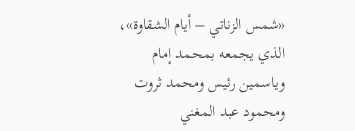«شمس الزناتي – أيام الشقاوة»، الذي يجمعه بمحمد إمام وياسمين رئيس ومحمد ثروت ومحمود عبد المغني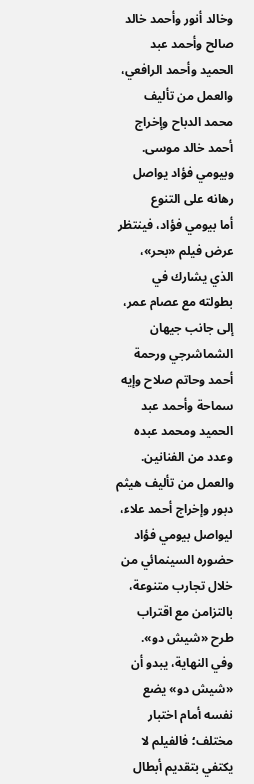وخالد أنور وأحمد خالد صالح وأحمد عبد الحميد وأحمد الرافعي، والعمل من تأليف محمد الدباح وإخراج أحمد خالد موسى.
وبيومي فؤاد يواصل رهانه على التنوع
أما بيومي فؤاد، فينتظر عرض فيلم «بحر»، الذي يشارك في بطولته مع عصام عمر، إلى جانب جيهان الشماشرجي ورحمة أحمد وحاتم صلاح وإيه سماحة وأحمد عبد الحميد ومحمد عبده وعدد من الفنانين.
والعمل من تأليف هيثم دبور وإخراج أحمد علاء، ليواصل بيومي فؤاد حضوره السينمائي من خلال تجارب متنوعة، بالتزامن مع اقتراب طرح «شيش دو».
وفي النهاية، يبدو أن «شيش دو» يضع نفسه أمام اختبار مختلف؛ فالفيلم لا يكتفي بتقديم أبطال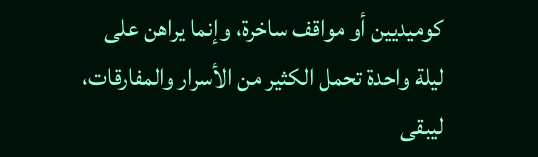كوميديين أو مواقف ساخرة، وإنما يراهن على ليلة واحدة تحمل الكثير من الأسرار والمفارقات، ليبقى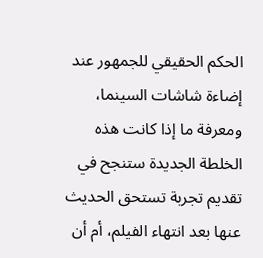الحكم الحقيقي للجمهور عند إضاءة شاشات السينما، ومعرفة ما إذا كانت هذه الخلطة الجديدة ستنجح في تقديم تجربة تستحق الحديث عنها بعد انتهاء الفيلم، أم أن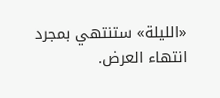«الليلة» ستنتهي بمجرد انتهاء العرض.